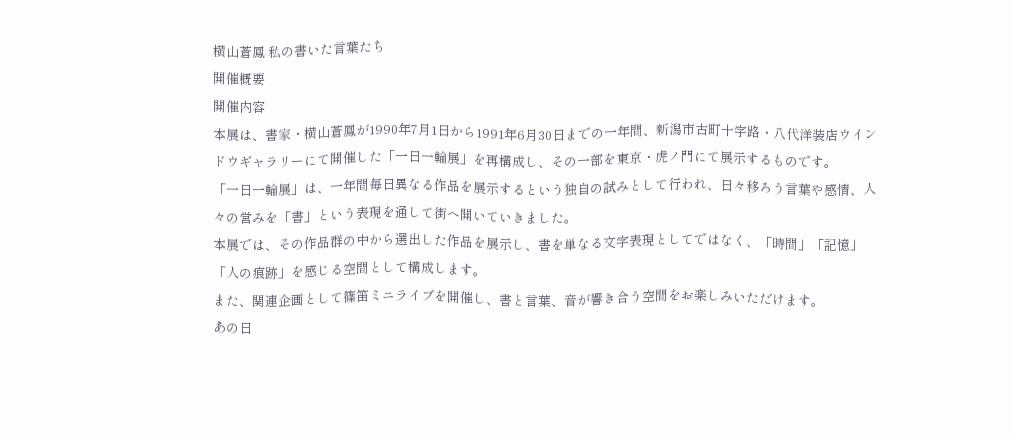横山蒼鳳 私の書いた言葉たち
開催概要
開催内容
本展は、書家・横山蒼鳳が1990年7月1日から1991年6月30日までの一年間、新潟市古町十字路・八代洋装店ウインドウギャラリーにて開催した「一日一輪展」を再構成し、その一部を東京・虎ノ門にて展示するものです。
「一日一輪展」は、一年間毎日異なる作品を展示するという独自の試みとして行われ、日々移ろう言葉や感情、人々の営みを「書」という表現を通して街へ開いていきました。
本展では、その作品群の中から選出した作品を展示し、書を単なる文字表現としてではなく、「時間」「記憶」「人の痕跡」を感じる空間として構成します。
また、関連企画として篠笛ミニライブを開催し、書と言葉、音が響き合う空間をお楽しみいただけます。
あの日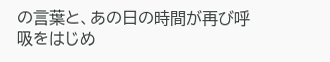の言葉と、あの日の時間が再び呼吸をはじめ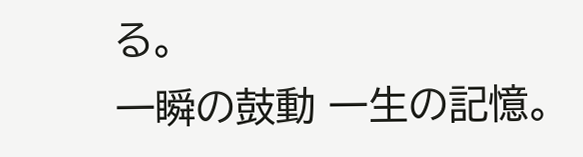る。
一瞬の鼓動 一生の記憶。